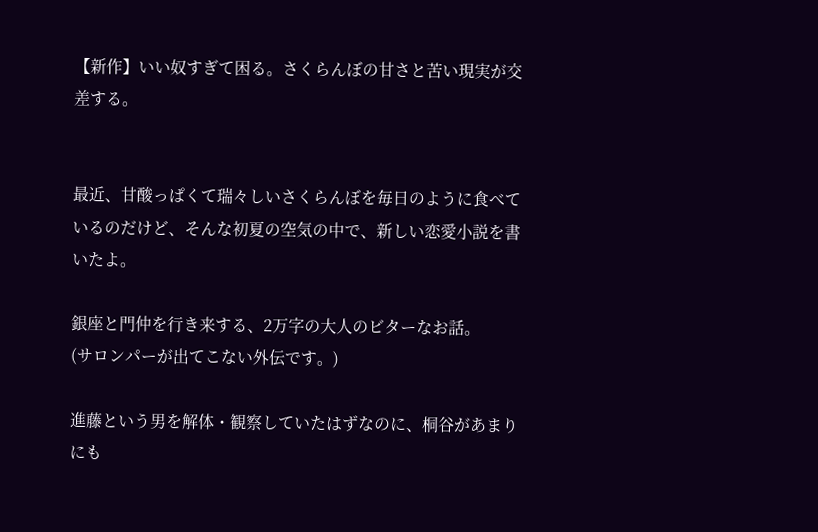【新作】いい奴すぎて困る。さくらんぼの甘さと苦い現実が交差する。


最近、甘酸っぱくて瑞々しいさくらんぼを毎日のように食べているのだけど、そんな初夏の空気の中で、新しい恋愛小説を書いたよ。

銀座と門仲を行き来する、2万字の大人のビターなお話。
(サロンパーが出てこない外伝です。)

進藤という男を解体・観察していたはずなのに、桐谷があまりにも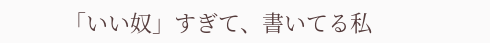「いい奴」すぎて、書いてる私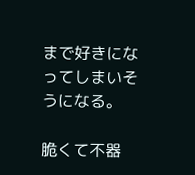まで好きになってしまいそうになる。

脆くて不器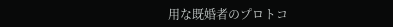用な既婚者のプロトコ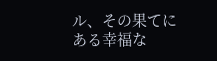ル、その果てにある幸福な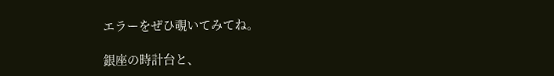エラーをぜひ覗いてみてね。

銀座の時計台と、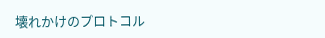壊れかけのプロトコル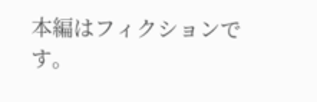本編はフィクションです。